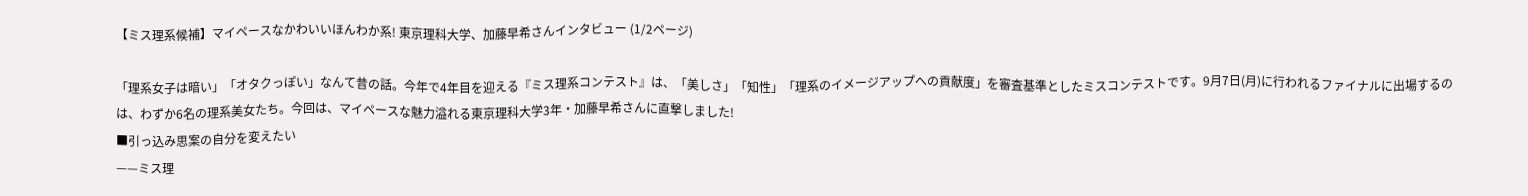【ミス理系候補】マイペースなかわいいほんわか系! 東京理科大学、加藤早希さんインタビュー (1/2ページ)

「理系女子は暗い」「オタクっぽい」なんて昔の話。今年で4年目を迎える『ミス理系コンテスト』は、「美しさ」「知性」「理系のイメージアップへの貢献度」を審査基準としたミスコンテストです。9月7日(月)に行われるファイナルに出場するのは、わずか6名の理系美女たち。今回は、マイペースな魅力溢れる東京理科大学3年・加藤早希さんに直撃しました!
■引っ込み思案の自分を変えたい
——ミス理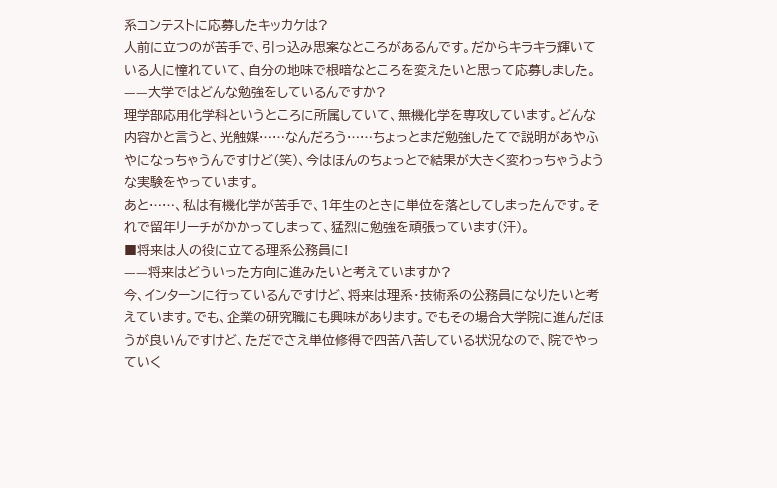系コンテストに応募したキッカケは?
人前に立つのが苦手で、引っ込み思案なところがあるんです。だからキラキラ輝いている人に憧れていて、自分の地味で根暗なところを変えたいと思って応募しました。
——大学ではどんな勉強をしているんですか?
理学部応用化学科というところに所属していて、無機化学を専攻しています。どんな内容かと言うと、光触媒……なんだろう……ちょっとまだ勉強したてで説明があやふやになっちゃうんですけど(笑)、今はほんのちょっとで結果が大きく変わっちゃうような実験をやっています。
あと……、私は有機化学が苦手で、1年生のときに単位を落としてしまったんです。それで留年リーチがかかってしまって、猛烈に勉強を頑張っています(汗)。
■将来は人の役に立てる理系公務員に!
——将来はどういった方向に進みたいと考えていますか?
今、インターンに行っているんですけど、将来は理系・技術系の公務員になりたいと考えています。でも、企業の研究職にも興味があります。でもその場合大学院に進んだほうが良いんですけど、ただでさえ単位修得で四苦八苦している状況なので、院でやっていく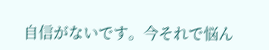自信がないです。今それで悩ん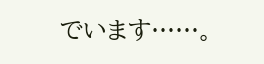でいます……。